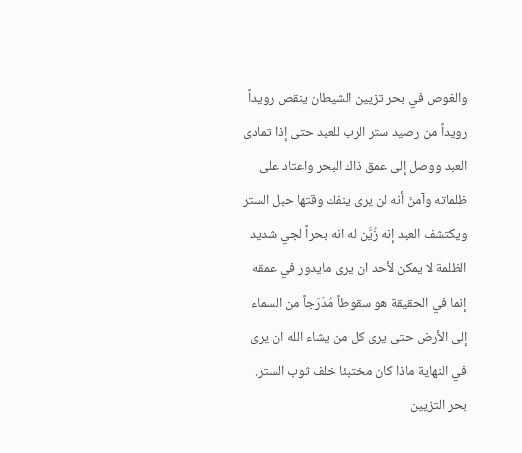والغوص في بحر تزيين الشيطان ينقص رويداً رويداً من رصيد ستر الرب للعبد حتى إذا تمادى العبد ووصل إلى عمق ذاك البحر واعتاد على ظلماته وآمنَ أنه لن يرى ينفك وقتها حبل الستر ويكتشف العبد إنه زُيَّن له انه بحراً لجي شديد الظلمة لا يمكن لأحد ان يرى مايدور في عمقه إنما في الحقيقة هو سقوطاً مُدَرَجاً من السماء إلى الأرض حتى يرى كل من يشاء الله ان يرى في النهاية ماذا كان مختبئا خلف ثوب الستر.
بحر التزيين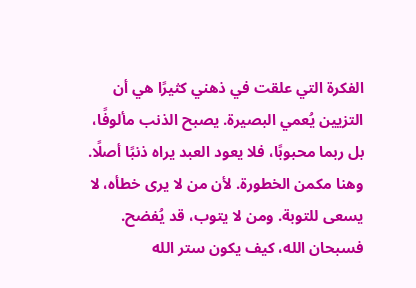الفكرة التي علقت في ذهني كثيرًا هي أن التزيين يُعمي البصيرة. يصبح الذنب مألوفًا، بل ربما محبوبًا، فلا يعود العبد يراه ذنبًا أصلًا. وهنا مكمن الخطورة. لأن من لا يرى خطأه، لا يسعى للتوبة. ومن لا يتوب، قد يُفضح.
فسبحان الله، كيف يكون ستر الله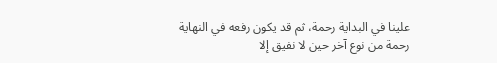علينا في البداية رحمة، ثم قد يكون رفعه في النهاية رحمة من نوع آخر حين لا نفيق إلا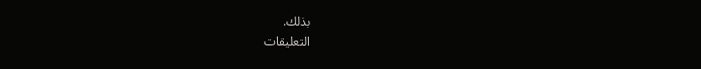بذلك.
التعليقات